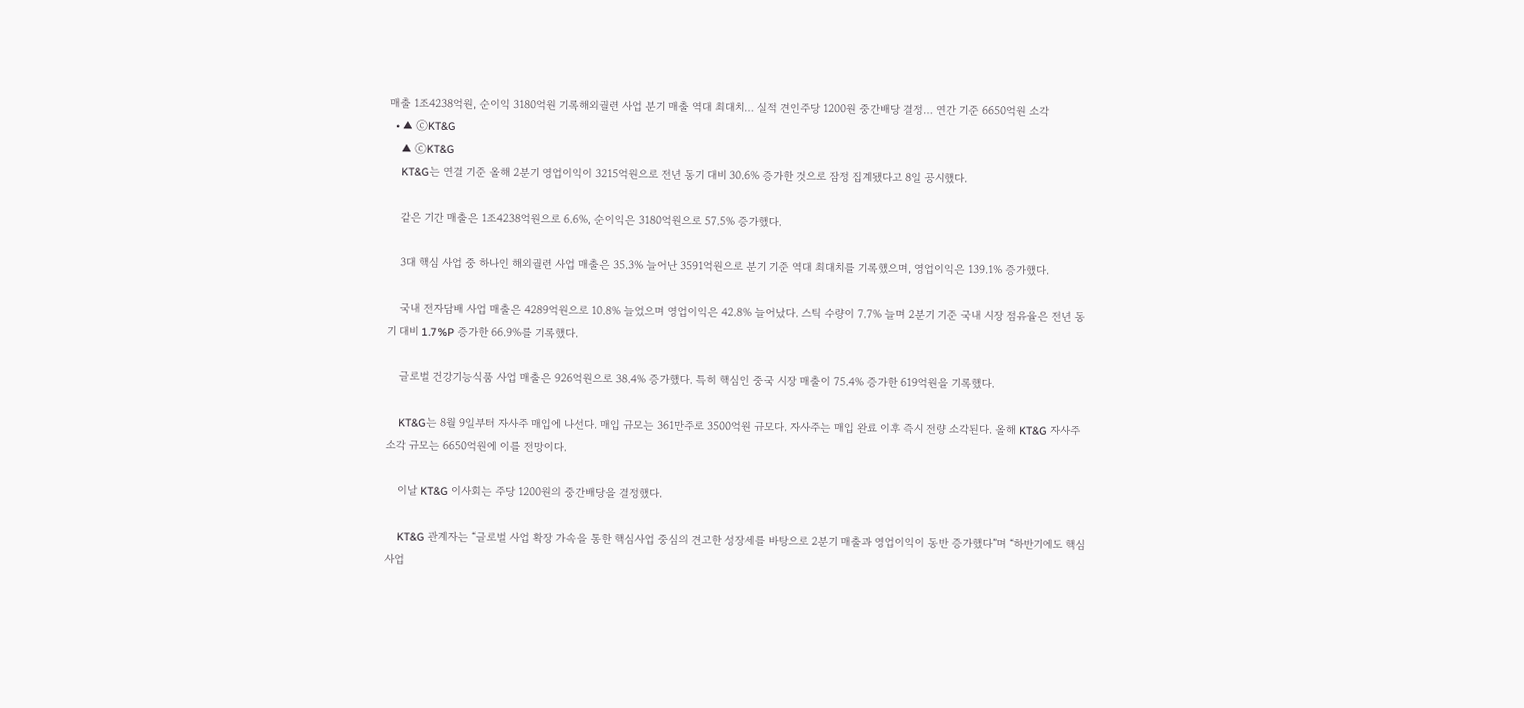매출 1조4238억원, 순이익 3180억원 기록해외궐련 사업 분기 매출 역대 최대치… 실적 견인주당 1200원 중간배당 결정… 연간 기준 6650억원 소각
  • ▲ ⓒKT&G
    ▲ ⓒKT&G
    KT&G는 연결 기준 올해 2분기 영업이익이 3215억원으로 전년 동기 대비 30.6% 증가한 것으로 잠정 집계됐다고 8일 공시했다.

    같은 기간 매출은 1조4238억원으로 6.6%, 순이익은 3180억원으로 57.5% 증가했다.

    3대 핵심 사업 중 하나인 해외궐련 사업 매출은 35.3% 늘어난 3591억원으로 분기 기준 역대 최대치를 기록했으며, 영업이익은 139.1% 증가했다.

    국내 전자담배 사업 매출은 4289억원으로 10.8% 늘었으며 영업이익은 42.8% 늘어났다. 스틱 수량이 7.7% 늘며 2분기 기준 국내 시장 점유율은 전년 동기 대비 1.7%P 증가한 66.9%를 기록했다.

    글로벌 건강기능식품 사업 매출은 926억원으로 38.4% 증가했다. 특히 핵심인 중국 시장 매출이 75.4% 증가한 619억원을 기록했다.

    KT&G는 8월 9일부터 자사주 매입에 나선다. 매입 규모는 361만주로 3500억원 규모다. 자사주는 매입 완료 이후 즉시 전량 소각된다. 올해 KT&G 자사주 소각 규모는 6650억원에 이를 전망이다.

    이날 KT&G 이사회는 주당 1200원의 중간배당을 결정했다.

    KT&G 관계자는 “글로벌 사업 확장 가속을 통한 핵심사업 중심의 견고한 성장세를 바탕으로 2분기 매출과 영업이익이 동반 증가했다”며 “하반기에도 핵심사업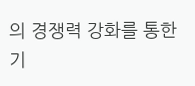의 경쟁력 강화를 통한 기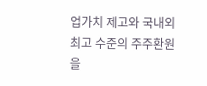업가치 제고와 국내외 최고 수준의 주주환원을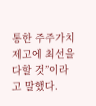통한 주주가치 제고에 최선을 다할 것”이라고 말했다.